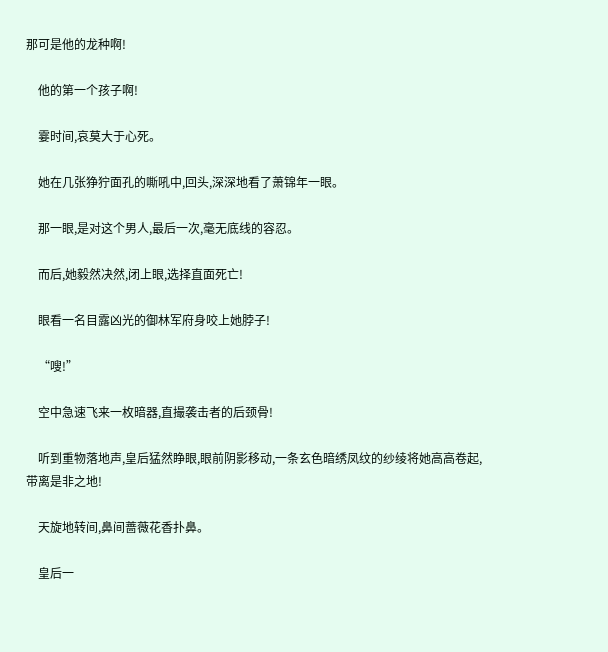那可是他的龙种啊!

    他的第一个孩子啊!

    霎时间,哀莫大于心死。

    她在几张狰狞面孔的嘶吼中,回头,深深地看了萧锦年一眼。

    那一眼,是对这个男人,最后一次,毫无底线的容忍。

    而后,她毅然决然,闭上眼,选择直面死亡!

    眼看一名目露凶光的御林军府身咬上她脖子!

    “嗖!”

    空中急速飞来一枚暗器,直撮袭击者的后颈骨!

    听到重物落地声,皇后猛然睁眼,眼前阴影移动,一条玄色暗绣凤纹的纱绫将她高高卷起,带离是非之地!

    天旋地转间,鼻间蔷薇花香扑鼻。

    皇后一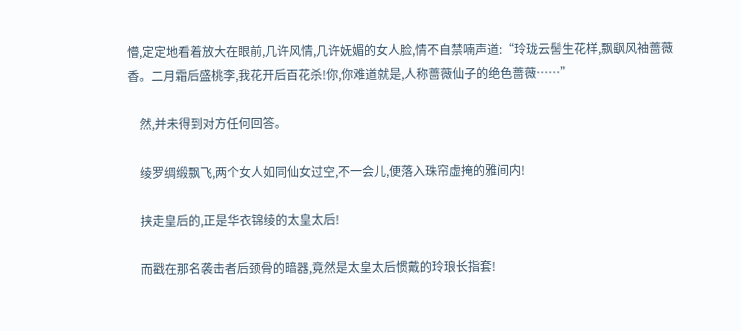懵,定定地看着放大在眼前,几许风情,几许妩媚的女人脸,情不自禁喃声道:“玲珑云髻生花样,飘飖风袖蔷薇香。二月霜后盛桃李,我花开后百花杀!你,你难道就是,人称蔷薇仙子的绝色蔷薇……”

    然,并未得到对方任何回答。

    绫罗绸缎飘飞,两个女人如同仙女过空,不一会儿,便落入珠帘虚掩的雅间内!

    挟走皇后的,正是华衣锦绫的太皇太后!

    而戳在那名袭击者后颈骨的暗器,竟然是太皇太后惯戴的玲琅长指套!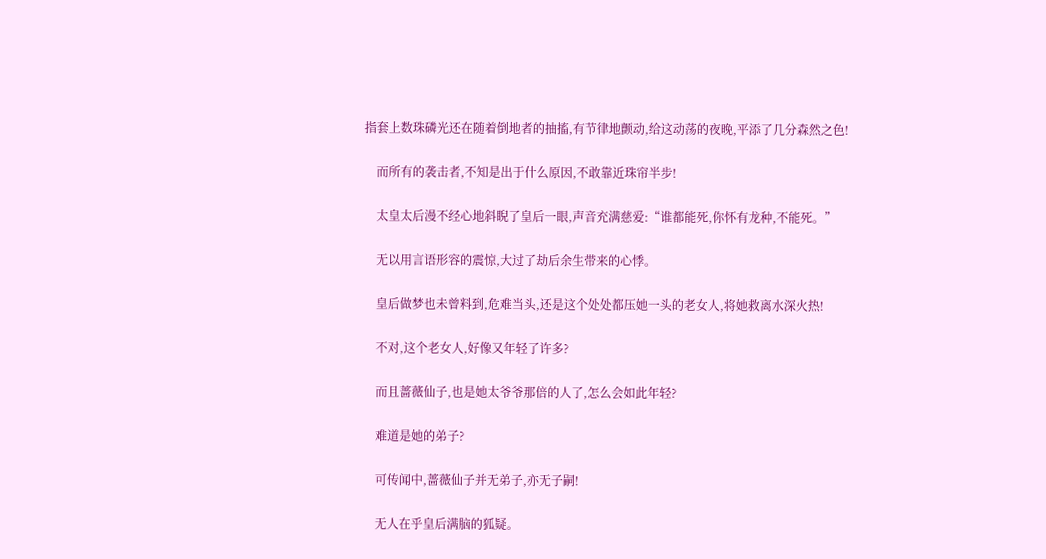指套上数珠磷光还在随着倒地者的抽搐,有节律地颤动,给这动荡的夜晚,平添了几分森然之色!

    而所有的袭击者,不知是出于什么原因,不敢靠近珠帘半步!

    太皇太后漫不经心地斜睨了皇后一眼,声音充满慈爱:“谁都能死,你怀有龙种,不能死。”

    无以用言语形容的震惊,大过了劫后余生带来的心悸。

    皇后做梦也未曾料到,危难当头,还是这个处处都压她一头的老女人,将她救离水深火热!

    不对,这个老女人,好像又年轻了许多?

    而且蔷薇仙子,也是她太爷爷那倍的人了,怎么会如此年轻?

    难道是她的弟子?

    可传闻中,蔷薇仙子并无弟子,亦无子嗣!

    无人在乎皇后满脑的狐疑。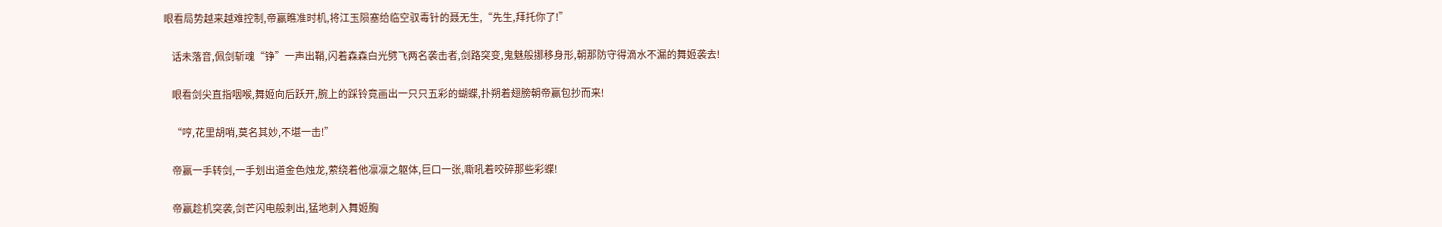眼看局势越来越难控制,帝赢瞧准时机,将江玉陨塞给临空驭毒针的聂无生,“先生,拜托你了!”

    话未落音,佩剑斩魂“铮”一声出鞘,闪着森森白光劈飞两名袭击者,剑路突变,鬼魅般挪移身形,朝那防守得滴水不漏的舞姬袭去!

    眼看剑尖直指咽喉,舞姬向后跃开,腕上的踩铃竟画出一只只五彩的蝴蝶,扑朔着翅膀朝帝赢包抄而来!

    “哼,花里胡哨,莫名其妙,不堪一击!”

    帝赢一手转剑,一手划出道金色烛龙,萦绕着他凛凛之躯体,巨口一张,嘶吼着咬碎那些彩蝶!

    帝赢趁机突袭,剑芒闪电般刺出,猛地刺入舞姬胸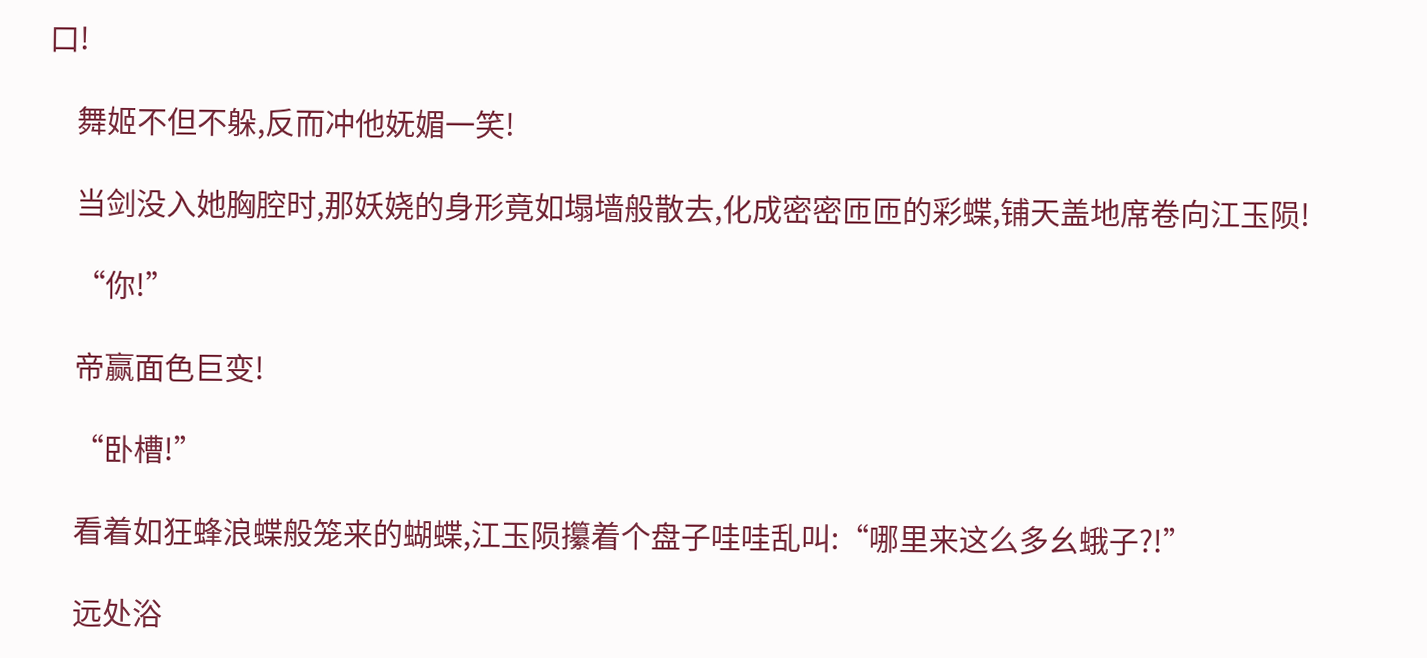口!

    舞姬不但不躲,反而冲他妩媚一笑!

    当剑没入她胸腔时,那妖娆的身形竟如塌墙般散去,化成密密匝匝的彩蝶,铺天盖地席卷向江玉陨!

    “你!”

    帝赢面色巨变!

    “卧槽!”

    看着如狂蜂浪蝶般笼来的蝴蝶,江玉陨攥着个盘子哇哇乱叫:“哪里来这么多幺蛾子?!”

    远处浴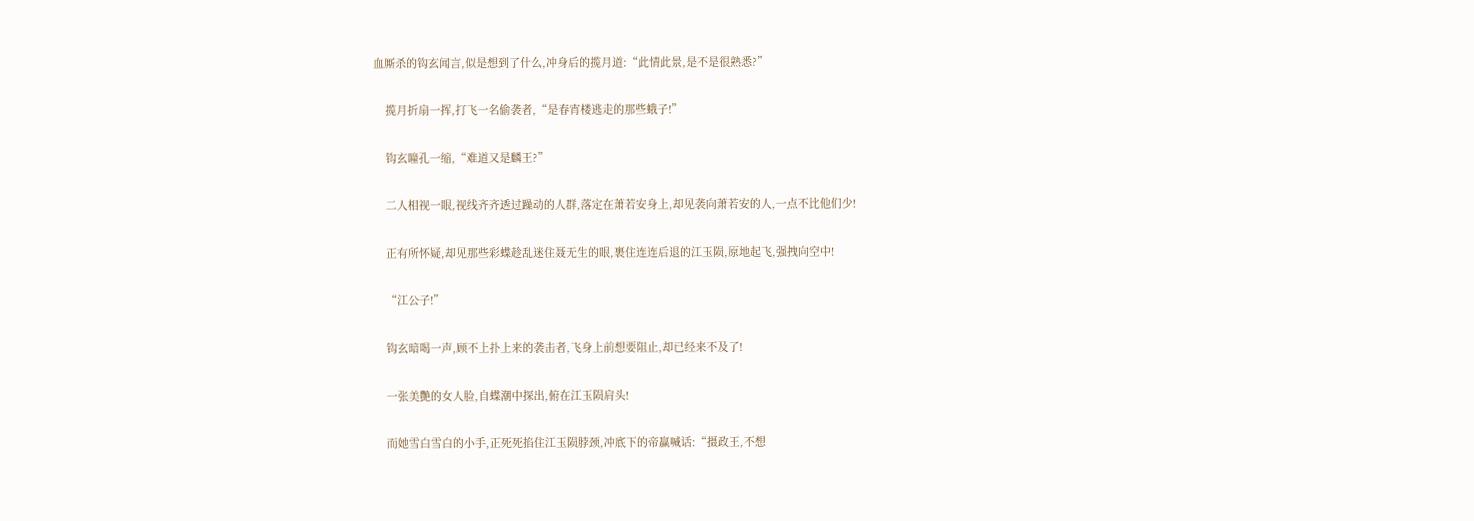血厮杀的钩玄闻言,似是想到了什么,冲身后的揽月道:“此情此景,是不是很熟悉?”

    揽月折扇一挥,打飞一名偷袭者,“是春宵楼逃走的那些蛾子!”

    钩玄瞳孔一缩,“难道又是麟王?”

    二人相视一眼,视线齐齐透过躁动的人群,落定在萧若安身上,却见袭向萧若安的人,一点不比他们少!

    正有所怀疑,却见那些彩蝶趁乱迷住聂无生的眼,裹住连连后退的江玉陨,原地起飞,强拽向空中!

    “江公子!”

    钩玄暗喝一声,顾不上扑上来的袭击者,飞身上前想要阻止,却已经来不及了!

    一张美艷的女人脸,自蝶潮中探出,俯在江玉陨肩头!

    而她雪白雪白的小手,正死死掐住江玉陨脖颈,冲底下的帝赢喊话:“摄政王,不想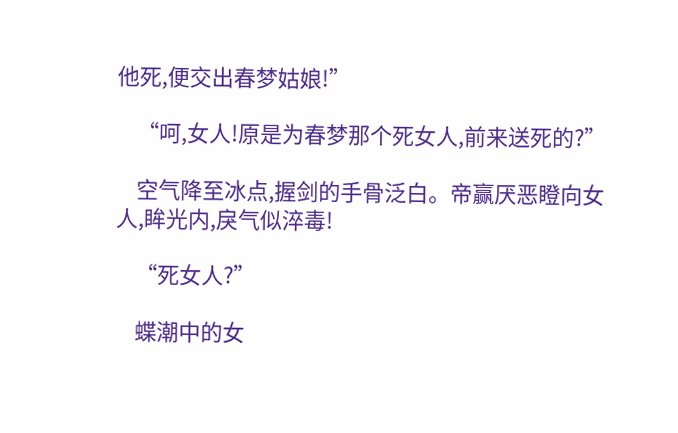他死,便交出春梦姑娘!”

    “呵,女人!原是为春梦那个死女人,前来送死的?”

    空气降至冰点,握剑的手骨泛白。帝赢厌恶瞪向女人,眸光内,戾气似淬毒!

    “死女人?”

    蝶潮中的女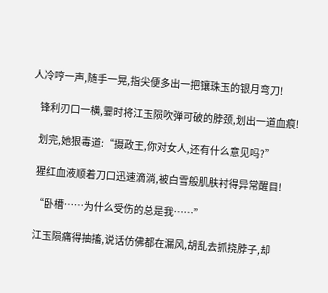人冷哼一声,随手一晃,指尖便多出一把镶珠玉的银月弯刀!

    锋利刃口一横,霎时将江玉陨吹弹可破的脖颈,划出一道血痕!

    划完,她狠毒道:“摄政王,你对女人,还有什么意见吗?”

    猩红血液顺着刀口迅速滴淌,被白雪般肌肤衬得异常醒目!

    “卧槽……为什么受伤的总是我……”

    江玉陨痛得抽搐,说话仿佛都在漏风,胡乱去抓挠脖子,却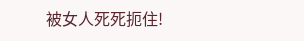被女人死死扼住!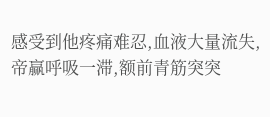感受到他疼痛难忍,血液大量流失,帝赢呼吸一滞,额前青筋突突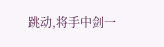跳动,将手中剑一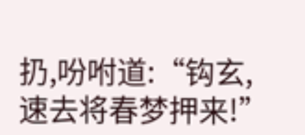扔,吩咐道:“钩玄,速去将春梦押来!”